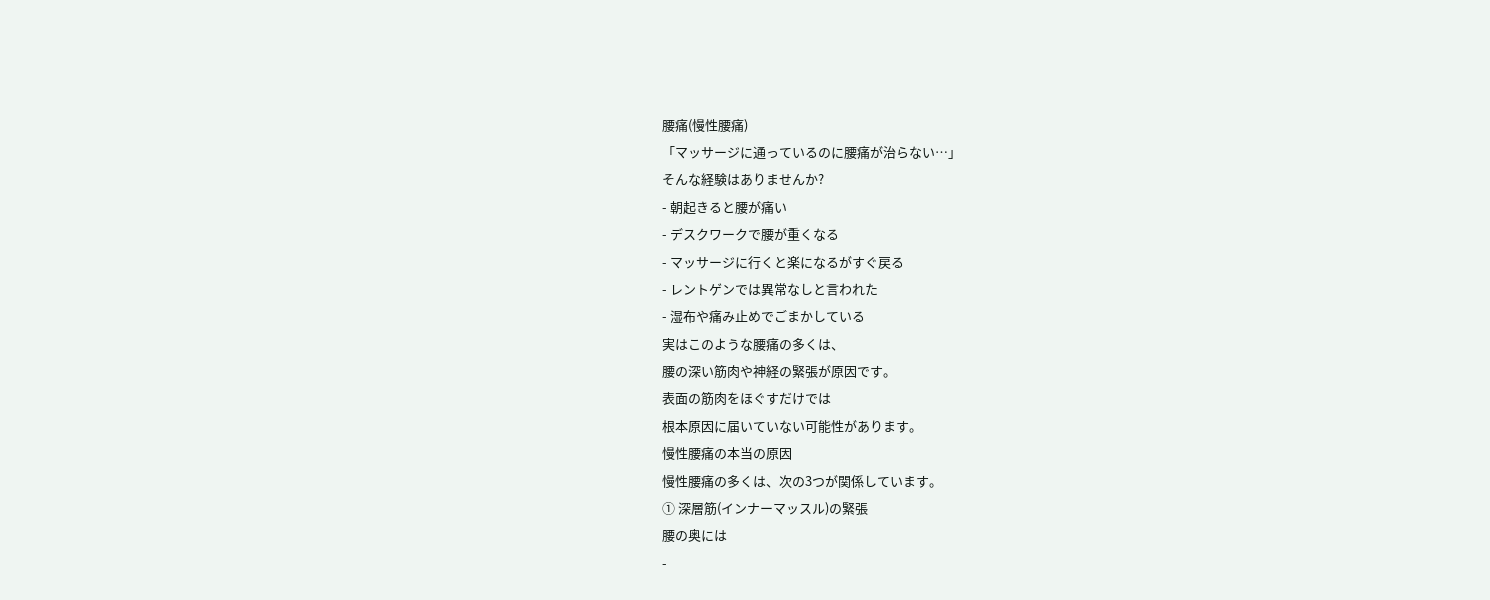腰痛(慢性腰痛)
「マッサージに通っているのに腰痛が治らない…」
そんな経験はありませんか?
- 朝起きると腰が痛い
- デスクワークで腰が重くなる
- マッサージに行くと楽になるがすぐ戻る
- レントゲンでは異常なしと言われた
- 湿布や痛み止めでごまかしている
実はこのような腰痛の多くは、
腰の深い筋肉や神経の緊張が原因です。
表面の筋肉をほぐすだけでは
根本原因に届いていない可能性があります。
慢性腰痛の本当の原因
慢性腰痛の多くは、次の3つが関係しています。
① 深層筋(インナーマッスル)の緊張
腰の奥には
-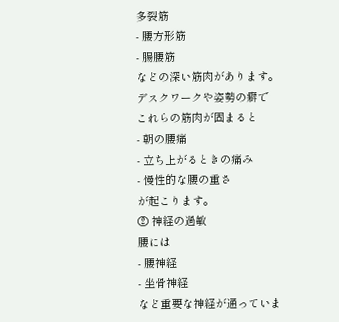多裂筋
- 腰方形筋
- 腸腰筋
などの深い筋肉があります。
デスクワークや姿勢の癖で
これらの筋肉が固まると
- 朝の腰痛
- 立ち上がるときの痛み
- 慢性的な腰の重さ
が起こります。
② 神経の過敏
腰には
- 腰神経
- 坐骨神経
など重要な神経が通っていま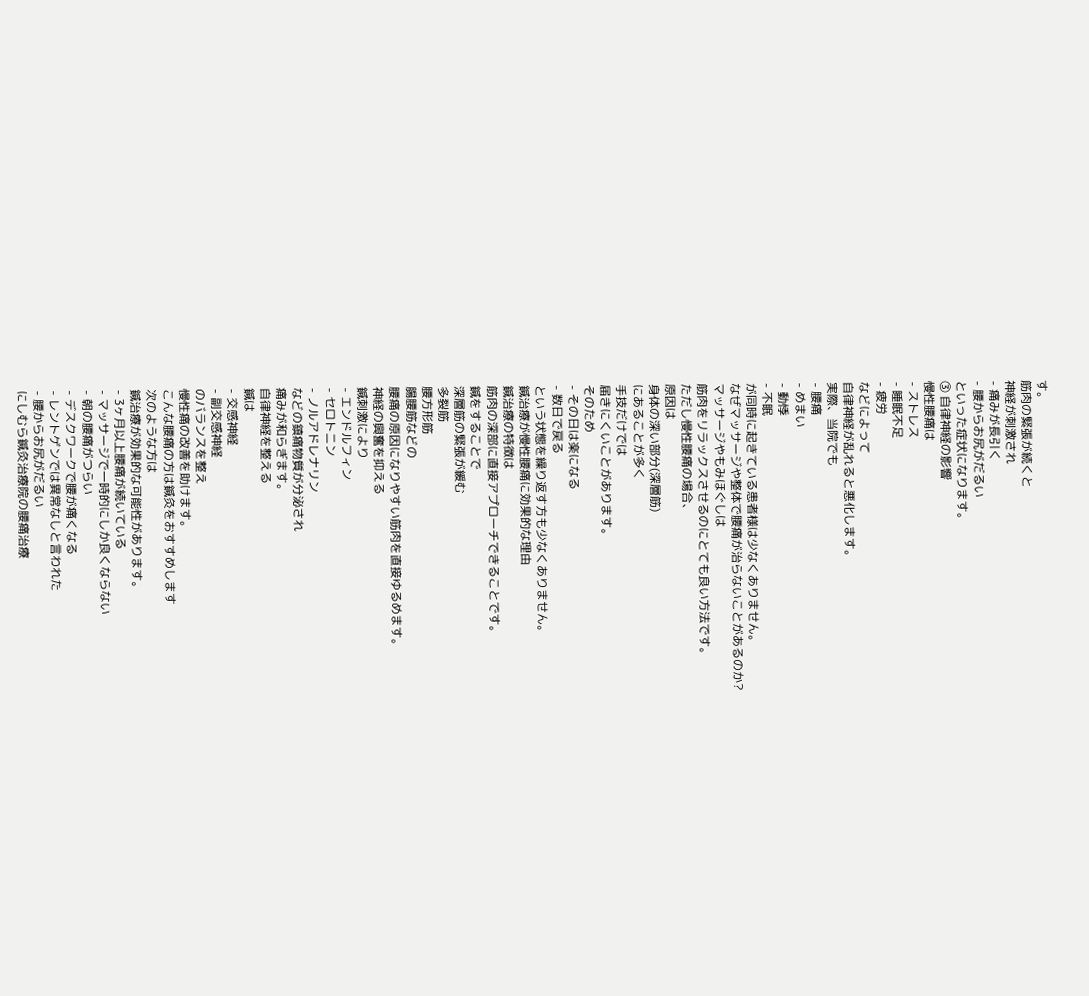す。
筋肉の緊張が続くと
神経が刺激され
- 痛みが長引く
- 腰からお尻がだるい
といった症状になります。
③ 自律神経の影響
慢性腰痛は
- ストレス
- 睡眠不足
- 疲労
などによって
自律神経が乱れると悪化します。
実際、当院でも
- 腰痛
- めまい
- 動悸
- 不眠
が同時に起きている患者様は少なくありません。
なぜマッサージや整体で腰痛が治らないことがあるのか?
マッサージやもみほぐしは
筋肉をリラックスさせるのにとても良い方法です。
ただし慢性腰痛の場合、
原因は
身体の深い部分(深層筋)
にあることが多く
手技だけでは
届きにくいことがあります。
そのため
- その日は楽になる
- 数日で戻る
という状態を繰り返す方も少なくありません。
鍼治療が慢性腰痛に効果的な理由
鍼治療の特徴は
筋肉の深部に直接アプローチできることです。
鍼をすることで
深層筋の緊張が緩む
多裂筋
腰方形筋
腸腰筋などの
腰痛の原因になりやすい筋肉を直接ゆるめます。
神経の興奮を抑える
鍼刺激により
- エンドルフィン
- セロトニン
- ノルアドレナリン
などの鎮痛物質が分泌され
痛みが和らぎます。
自律神経を整える
鍼は
- 交感神経
- 副交感神経
のバランスを整え
慢性痛の改善を助けます。
こんな腰痛の方は鍼灸をおすすめします
次のような方は
鍼治療が効果的な可能性があります。
- 3ヶ月以上腰痛が続いている
- マッサージで一時的にしか良くならない
- 朝の腰痛がつらい
- デスクワークで腰が痛くなる
- レントゲンでは異常なしと言われた
- 腰からお尻がだるい
にしむら鍼灸治療院の腰痛治療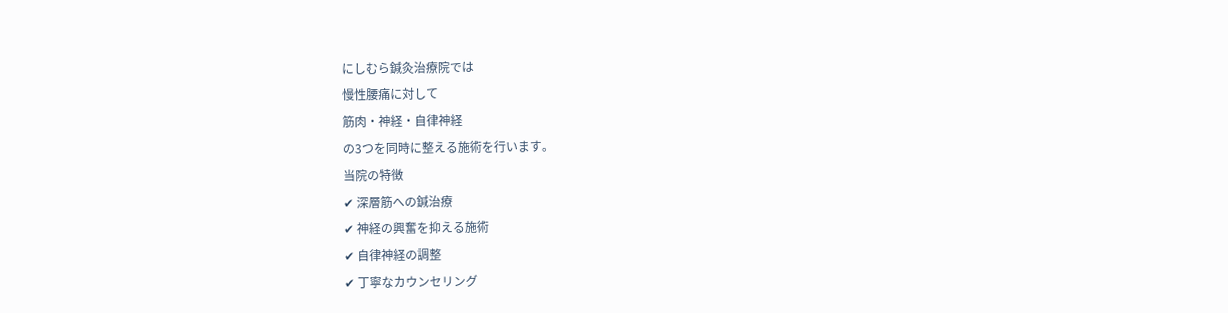にしむら鍼灸治療院では
慢性腰痛に対して
筋肉・神経・自律神経
の3つを同時に整える施術を行います。
当院の特徴
✔ 深層筋への鍼治療
✔ 神経の興奮を抑える施術
✔ 自律神経の調整
✔ 丁寧なカウンセリング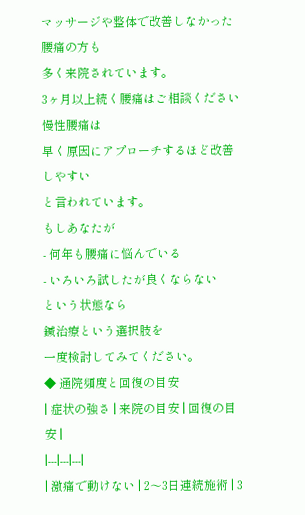マッサージや整体で改善しなかった腰痛の方も
多く来院されています。
3ヶ月以上続く腰痛はご相談ください
慢性腰痛は
早く原因にアプローチするほど改善しやすい
と言われています。
もしあなたが
- 何年も腰痛に悩んでいる
- いろいろ試したが良くならない
という状態なら
鍼治療という選択肢を
一度検討してみてください。
◆ 通院頻度と回復の目安
| 症状の強さ | 来院の目安 | 回復の目安 |
|---|---|---|
| 激痛で動けない | 2〜3日連続施術 | 3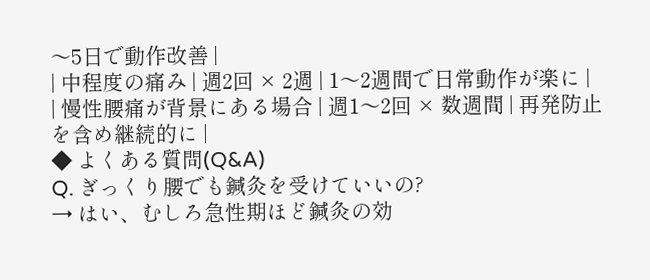〜5日で動作改善 |
| 中程度の痛み | 週2回 × 2週 | 1〜2週間で日常動作が楽に |
| 慢性腰痛が背景にある場合 | 週1〜2回 × 数週間 | 再発防止を含め継続的に |
◆ よくある質問(Q&A)
Q. ぎっくり腰でも鍼灸を受けていいの?
→ はい、むしろ急性期ほど鍼灸の効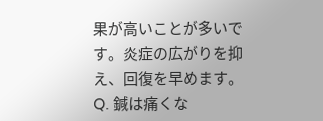果が高いことが多いです。炎症の広がりを抑え、回復を早めます。
Q. 鍼は痛くな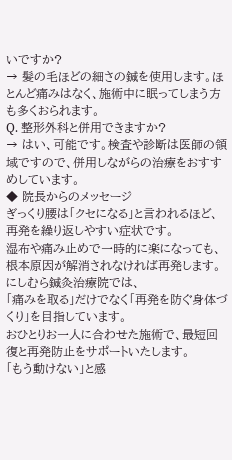いですか?
→ 髪の毛ほどの細さの鍼を使用します。ほとんど痛みはなく、施術中に眠ってしまう方も多くおられます。
Q. 整形外科と併用できますか?
→ はい、可能です。検査や診断は医師の領域ですので、併用しながらの治療をおすすめしています。
◆ 院長からのメッセージ
ぎっくり腰は「クセになる」と言われるほど、再発を繰り返しやすい症状です。
湿布や痛み止めで一時的に楽になっても、根本原因が解消されなければ再発します。
にしむら鍼灸治療院では、
「痛みを取る」だけでなく「再発を防ぐ身体づくり」を目指しています。
おひとりお一人に合わせた施術で、最短回復と再発防止をサポートいたします。
「もう動けない」と感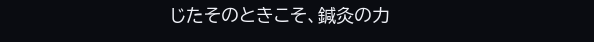じたそのときこそ、鍼灸の力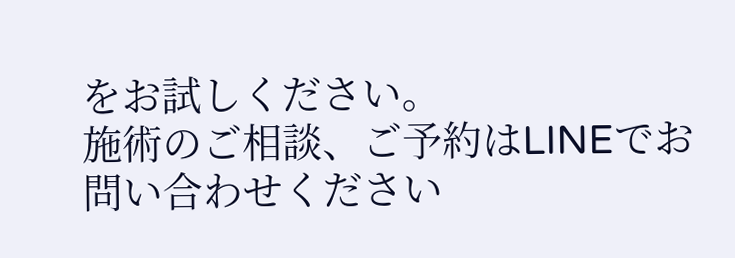をお試しください。
施術のご相談、ご予約はLINEでお問い合わせください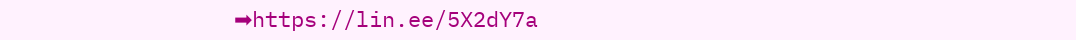➡https://lin.ee/5X2dY7a